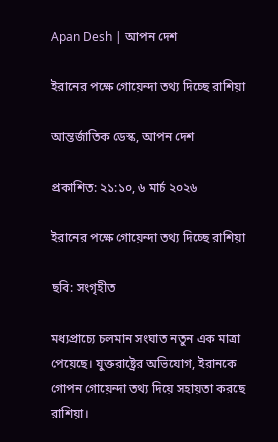Apan Desh | আপন দেশ

ইরানের পক্ষে গোয়েন্দা তথ্য দিচ্ছে রাশিয়া

আন্তর্জাতিক ডেস্ক, আপন দেশ

প্রকাশিত: ২১:১০, ৬ মার্চ ২০২৬

ইরানের পক্ষে গোয়েন্দা তথ্য দিচ্ছে রাশিয়া

ছবি: সংগৃহীত

মধ্যপ্রাচ্যে চলমান সংঘাত নতুন এক মাত্রা পেয়েছে। যুক্তরাষ্ট্রের অভিযোগ, ইরানকে গোপন গোয়েন্দা তথ্য দিয়ে সহায়তা করছে রাশিয়া।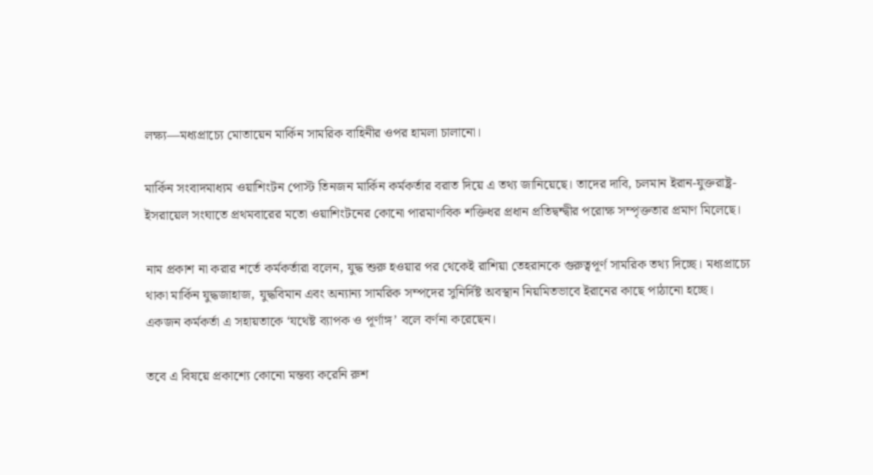লক্ষ্য—মধ্যপ্রাচ্যে মোতায়েন মার্কিন সামরিক বাহিনীর ওপর হামলা চালানো।

মার্কিন সংবাদমাধ্যম ওয়াশিংটন পোস্ট তিনজন মার্কিন কর্মকর্তার বরাত দিয়ে এ তথ্য জানিয়েছে। তাদের দাবি, চলমান ইরান-যুক্তরাষ্ট্র-ইসরায়েল সংঘাতে প্রথমবারের মতো ওয়াশিংটনের কোনো পারমাণবিক শক্তিধর প্রধান প্রতিদ্বন্দ্বীর পরোক্ষ সম্পৃক্ততার প্রমাণ মিলেছে।

নাম প্রকাশ না করার শর্তে কর্মকর্তারা বলেন, যুদ্ধ শুরু হওয়ার পর থেকেই রাশিয়া তেহরানকে গুরুত্বপূর্ণ সামরিক তথ্য দিচ্ছে। মধ্যপ্রাচ্যে থাকা মার্কিন যুদ্ধজাহাজ, যুদ্ধবিমান এবং অন্যান্য সামরিক সম্পদের সুনির্দিষ্ট অবস্থান নিয়মিতভাবে ইরানের কাছে পাঠানো হচ্ছে। একজন কর্মকর্তা এ সহায়তাকে ‘যথেষ্ট ব্যাপক ও পূর্ণাঙ্গ’ বলে বর্ণনা করেছেন।

তবে এ বিষয়ে প্রকাশ্যে কোনো মন্তব্য করেনি রুশ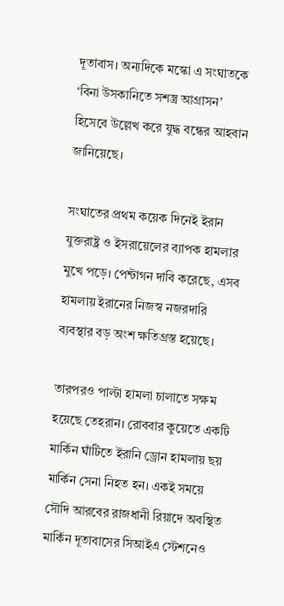দূতাবাস। অন্যদিকে মস্কো এ সংঘাতকে ‘বিনা উসকানিতে সশস্ত্র আগ্রাসন’ হিসেবে উল্লেখ করে যুদ্ধ বন্ধের আহবান জানিয়েছে।

সংঘাতের প্রথম কয়েক দিনেই ইরান যুক্তরাষ্ট্র ও ইসরায়েলের ব্যাপক হামলার মুখে পড়ে। পেন্টাগন দাবি করেছে, এসব হামলায় ইরানের নিজস্ব নজরদারি ব্যবস্থার বড় অংশ ক্ষতিগ্রস্ত হয়েছে।

তারপরও পাল্টা হামলা চালাতে সক্ষম হয়েছে তেহরান। রোববার কুয়েতে একটি মার্কিন ঘাঁটিতে ইরানি ড্রোন হামলায় ছয় মার্কিন সেনা নিহত হন। একই সময়ে সৌদি আরবের রাজধানী রিয়াদে অবস্থিত মার্কিন দূতাবাসের সিআইএ স্টেশনেও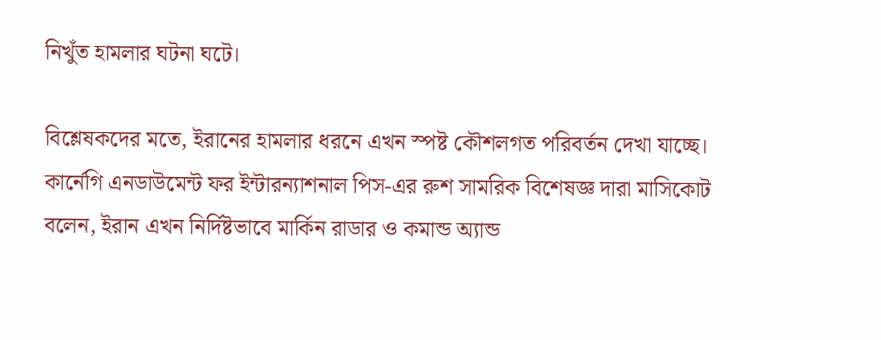নিখুঁত হামলার ঘটনা ঘটে।

বিশ্লেষকদের মতে, ইরানের হামলার ধরনে এখন স্পষ্ট কৌশলগত পরিবর্তন দেখা যাচ্ছে। কার্নেগি এনডাউমেন্ট ফর ইন্টারন্যাশনাল পিস-এর রুশ সামরিক বিশেষজ্ঞ দারা মাসিকোট বলেন, ইরান এখন নির্দিষ্টভাবে মার্কিন রাডার ও কমান্ড অ্যান্ড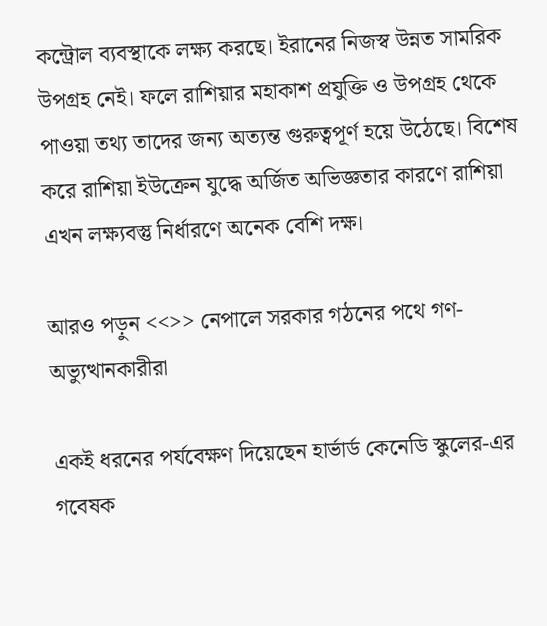কন্ট্রোল ব্যবস্থাকে লক্ষ্য করছে। ইরানের নিজস্ব উন্নত সামরিক উপগ্রহ নেই। ফলে রাশিয়ার মহাকাশ প্রযুক্তি ও উপগ্রহ থেকে পাওয়া তথ্য তাদের জন্য অত্যন্ত গুরুত্বপূর্ণ হয়ে উঠেছে। বিশেষ করে রাশিয়া ইউক্রেন যুদ্ধে অর্জিত অভিজ্ঞতার কারণে রাশিয়া এখন লক্ষ্যবস্তু নির্ধারণে অনেক বেশি দক্ষ।

আরও পড়ুন <<>> নেপালে সরকার গঠনের পথে গণ-অভ্যুত্থানকারীরা

একই ধরনের পর্যবেক্ষণ দিয়েছেন হার্ভার্ড কেনেডি স্কুলের-এর গবেষক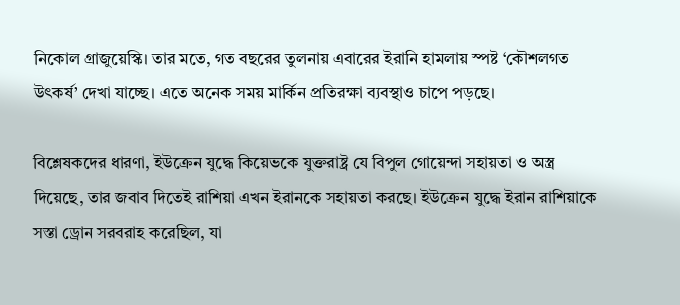নিকোল গ্রাজুয়েস্কি। তার মতে, গত বছরের তুলনায় এবারের ইরানি হামলায় স্পষ্ট ‘কৌশলগত উৎকর্ষ’ দেখা যাচ্ছে। এতে অনেক সময় মার্কিন প্রতিরক্ষা ব্যবস্থাও চাপে পড়ছে।

বিশ্লেষকদের ধারণা, ইউক্রেন যুদ্ধে কিয়েভকে যুক্তরাষ্ট্র যে বিপুল গোয়েন্দা সহায়তা ও অস্ত্র দিয়েছে, তার জবাব দিতেই রাশিয়া এখন ইরানকে সহায়তা করছে। ইউক্রেন যুদ্ধে ইরান রাশিয়াকে সস্তা ড্রোন সরবরাহ করেছিল, যা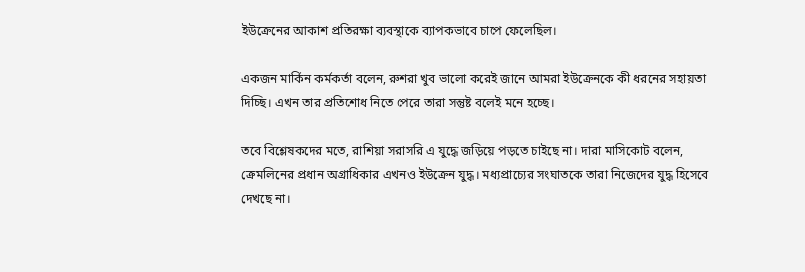ইউক্রেনের আকাশ প্রতিরক্ষা ব্যবস্থাকে ব্যাপকভাবে চাপে ফেলেছিল।

একজন মার্কিন কর্মকর্তা বলেন, রুশরা খুব ভালো করেই জানে আমরা ইউক্রেনকে কী ধরনের সহায়তা দিচ্ছি। এখন তার প্রতিশোধ নিতে পেরে তারা সন্তুষ্ট বলেই মনে হচ্ছে।

তবে বিশ্লেষকদের মতে, রাশিয়া সরাসরি এ যুদ্ধে জড়িয়ে পড়তে চাইছে না। দারা মাসিকোট বলেন, ক্রেমলিনের প্রধান অগ্রাধিকার এখনও ইউক্রেন যুদ্ধ। মধ্যপ্রাচ্যের সংঘাতকে তারা নিজেদের যুদ্ধ হিসেবে দেখছে না।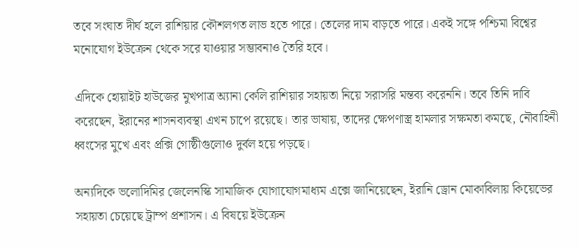তবে সংঘাত দীর্ঘ হলে রাশিয়ার কৌশলগত লাভ হতে পারে। তেলের দাম বাড়তে পারে। একই সঙ্গে পশ্চিমা বিশ্বের মনোযোগ ইউক্রেন থেকে সরে যাওয়ার সম্ভাবনাও তৈরি হবে।

এদিকে হোয়াইট হাউজের মুখপাত্র অ্যানা কেলি রাশিয়ার সহায়তা নিয়ে সরাসরি মন্তব্য করেননি। তবে তিনি দাবি করেছেন, ইরানের শাসনব্যবস্থা এখন চাপে রয়েছে। তার ভাষায়, তাদের ক্ষেপণাস্ত্র হামলার সক্ষমতা কমছে, নৌবাহিনী ধ্বংসের মুখে এবং প্রক্সি গোষ্ঠীগুলোও দুর্বল হয়ে পড়ছে।

অন্যদিকে ভলোদিমির জেলেনস্কি সামাজিক যোগাযোগমাধ্যম এক্সে জানিয়েছেন, ইরানি ড্রোন মোকাবিলায় কিয়েভের সহায়তা চেয়েছে ট্রাম্প প্রশাসন। এ বিষয়ে ইউক্রেন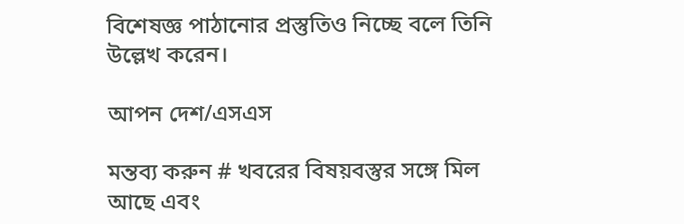বিশেষজ্ঞ পাঠানোর প্রস্তুতিও নিচ্ছে বলে তিনি উল্লেখ করেন।

আপন দেশ/এসএস

মন্তব্য করুন # খবরের বিষয়বস্তুর সঙ্গে মিল আছে এবং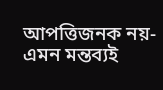আপত্তিজনক নয়- এমন মন্তব্যই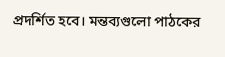প্রদর্শিত হবে। মন্তব্যগুলো পাঠকের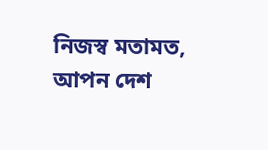নিজস্ব মতামত, আপন দেশ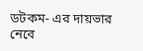ডটকম- এর দায়ভার নেবে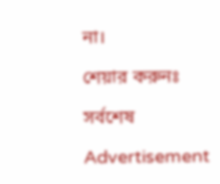না।

শেয়ার করুনঃ

সর্বশেষ

Advertisement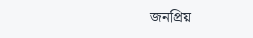জনপ্রিয়